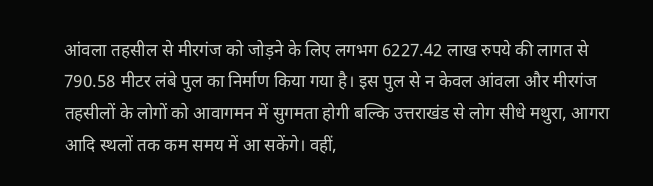आंवला तहसील से मीरगंज को जोड़ने के लिए लगभग 6227.42 लाख रुपये की लागत से 790.58 मीटर लंबे पुल का निर्माण किया गया है। इस पुल से न केवल आंवला और मीरगंज तहसीलों के लोगों को आवागमन में सुगमता होगी बल्कि उत्तराखंड से लोग सीधे मथुरा, आगरा आदि स्थलों तक कम समय में आ सकेंगे। वहीं,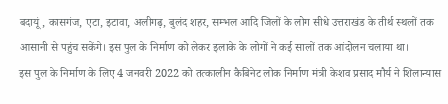बदायूं, कासगंज, एटा, इटावा, अलीगढ़, बुलंद शहर, सम्भल आदि जिलों के लोग सीधे उत्तराखंड के तीर्थ स्थलों तक आसानी से पहुंच सकेंगे। इस पुल के निर्माण को लेकर इलाके के लोगों ने कई सालों तक आंदोलन चलाया था।
इस पुल के निर्माण के लिए 4 जनवरी 2022 को तत्कालीन कैबिनेट लोक निर्माण मंत्री केशव प्रसाद मौर्य ने शिलान्यास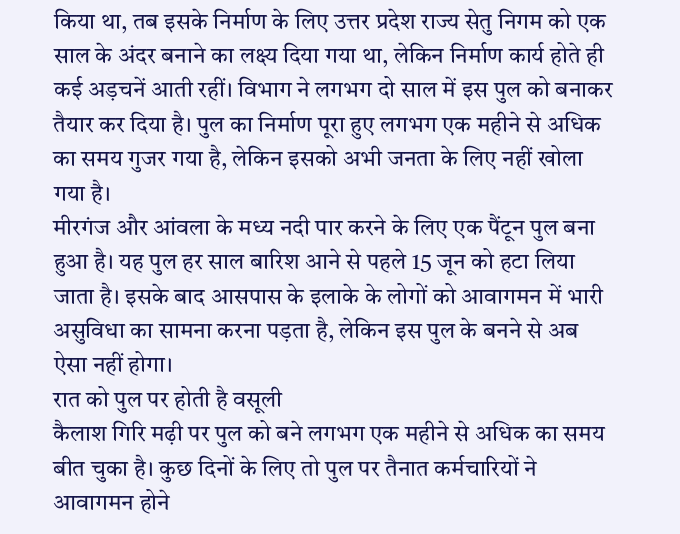किया था, तब इसके निर्माण के लिए उत्तर प्रदेश राज्य सेतु निगम को एक साल के अंदर बनाने का लक्ष्य दिया गया था, लेकिन निर्माण कार्य होते ही कई अड़चनें आती रहीं। विभाग ने लगभग दो साल में इस पुल को बनाकर तैयार कर दिया है। पुल का निर्माण पूरा हुए लगभग एक महीने से अधिक का समय गुजर गया है, लेकिन इसको अभी जनता के लिए नहीं खोला गया है।
मीरगंज और आंवला के मध्य नदी पार करने के लिए एक पैंटून पुल बना हुआ है। यह पुल हर साल बारिश आने से पहले 15 जून को हटा लिया जाता है। इसके बाद आसपास के इलाके के लोगों को आवागमन में भारी असुविधा का सामना करना पड़ता है, लेकिन इस पुल के बनने से अब ऐसा नहीं होगा।
रात को पुल पर होती है वसूली
कैलाश गिरि मढ़ी पर पुल को बने लगभग एक महीने से अधिक का समय बीत चुका है। कुछ दिनों के लिए तो पुल पर तैनात कर्मचारियों ने आवागमन होने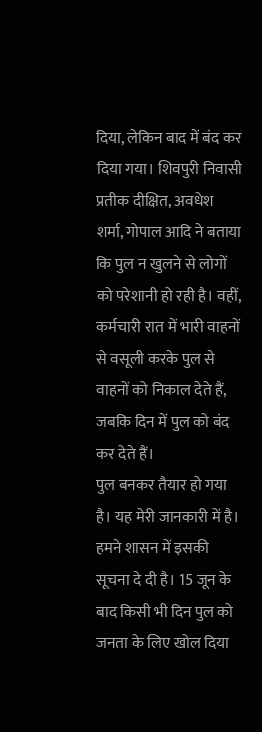दिया, लेकिन बाद में बंद कर दिया गया। शिवपुरी निवासी प्रतीक दीक्षित, अवधेश शर्मा, गोपाल आदि ने बताया कि पुल न खुलने से लोगों को परेशानी हो रही है। वहीं, कर्मचारी रात में भारी वाहनों से वसूली करके पुल से वाहनों को निकाल देते हैं, जबकि दिन में पुल को बंद कर देते हैं।
पुल बनकर तैयार हो गया है। यह मेरी जानकारी में है। हमने शासन में इसकी सूचना दे दी है। 15 जून के बाद किसी भी दिन पुल को जनता के लिए खोल दिया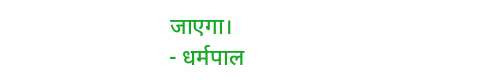जाएगा।
- धर्मपाल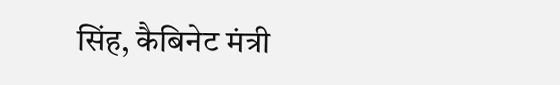सिंह, कैबिनेट मंत्री